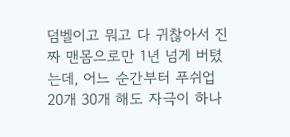덤벨이고 뭐고 다 귀찮아서 진짜 맨몸으로만 1년 넘게 버텼는데, 어느 순간부터 푸쉬업 20개 30개 해도 자극이 하나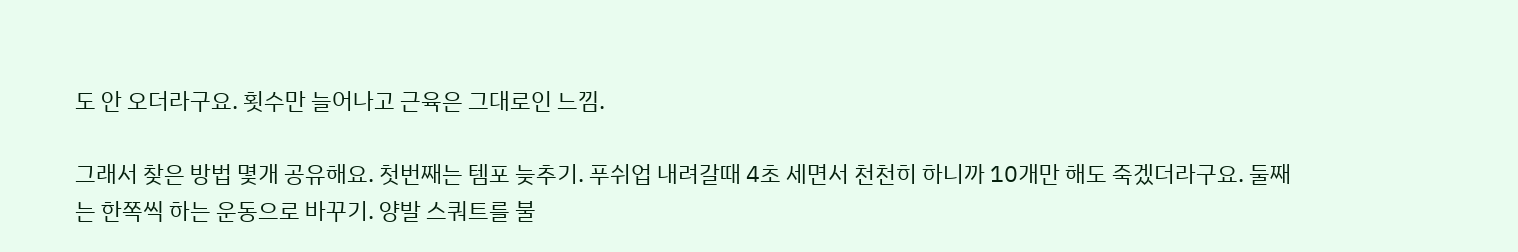도 안 오더라구요. 횟수만 늘어나고 근육은 그대로인 느낌.

그래서 찾은 방법 몇개 공유해요. 첫번째는 템포 늦추기. 푸쉬업 내려갈때 4초 세면서 천천히 하니까 10개만 해도 죽겠더라구요. 둘째는 한쪽씩 하는 운동으로 바꾸기. 양발 스쿼트를 불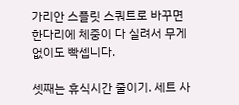가리안 스플릿 스쿼트로 바꾸면 한다리에 체중이 다 실려서 무게 없이도 빡셉니다.

셋째는 휴식시간 줄이기. 세트 사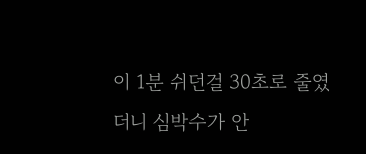이 1분 쉬던걸 30초로 줄였더니 심박수가 안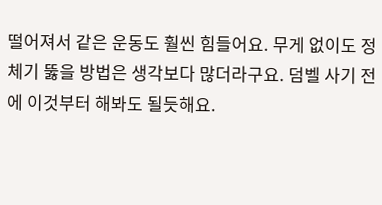떨어져서 같은 운동도 훨씬 힘들어요. 무게 없이도 정체기 뚫을 방법은 생각보다 많더라구요. 덤벨 사기 전에 이것부터 해봐도 될듯해요.